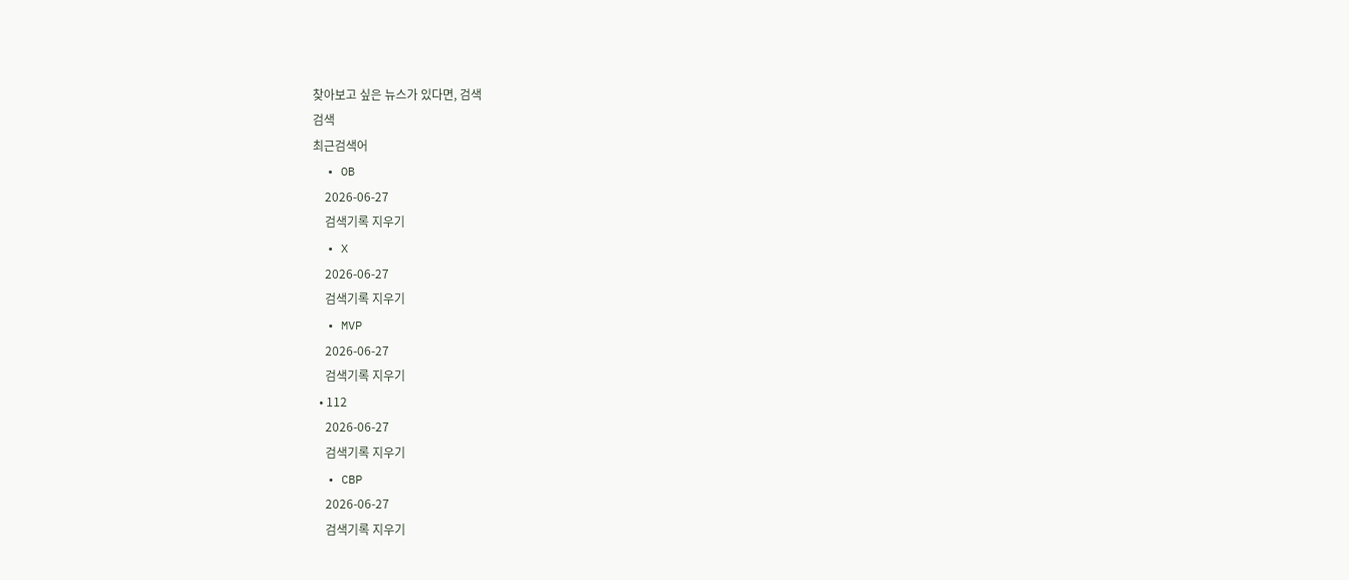찾아보고 싶은 뉴스가 있다면, 검색
검색
최근검색어
  • OB
    2026-06-27
    검색기록 지우기
  • X
    2026-06-27
    검색기록 지우기
  • MVP
    2026-06-27
    검색기록 지우기
  • 112
    2026-06-27
    검색기록 지우기
  • CBP
    2026-06-27
    검색기록 지우기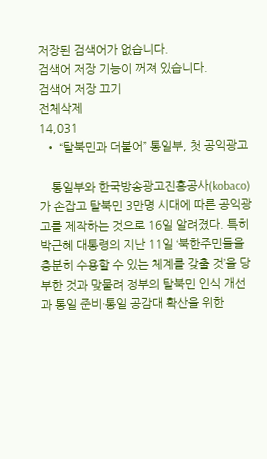저장된 검색어가 없습니다.
검색어 저장 기능이 꺼져 있습니다.
검색어 저장 끄기
전체삭제
14,031
  • “탈북민과 더불어” 통일부, 첫 공익광고

    통일부와 한국방송광고진흥공사(kobaco)가 손잡고 탈북민 3만명 시대에 따른 공익광고를 제작하는 것으로 16일 알려졌다. 특히 박근혜 대통령의 지난 11일 ‘북한주민들을 충분히 수용할 수 있는 체계를 갖출 것’을 당부한 것과 맞물려 정부의 탈북민 인식 개선과 통일 준비·통일 공감대 확산을 위한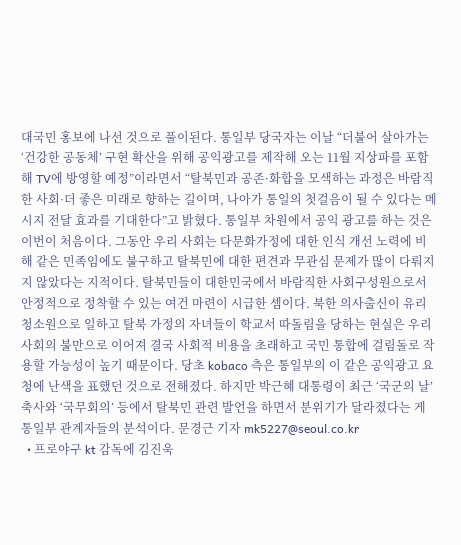대국민 홍보에 나선 것으로 풀이된다. 통일부 당국자는 이날 “더불어 살아가는 ‘건강한 공동체’ 구현 확산을 위해 공익광고를 제작해 오는 11월 지상파를 포함해 TV에 방영할 예정”이라면서 “탈북민과 공존·화합을 모색하는 과정은 바람직한 사회·더 좋은 미래로 향하는 길이며, 나아가 통일의 첫걸음이 될 수 있다는 메시지 전달 효과를 기대한다”고 밝혔다. 통일부 차원에서 공익 광고를 하는 것은 이번이 처음이다. 그동안 우리 사회는 다문화가정에 대한 인식 개선 노력에 비해 같은 민족임에도 불구하고 탈북민에 대한 편견과 무관심 문제가 많이 다뤄지지 않았다는 지적이다. 탈북민들이 대한민국에서 바람직한 사회구성원으로서 안정적으로 정착할 수 있는 여건 마련이 시급한 셈이다. 북한 의사출신이 유리 청소원으로 일하고 탈북 가정의 자녀들이 학교서 따돌림을 당하는 현실은 우리 사회의 불만으로 이어져 결국 사회적 비용을 초래하고 국민 통합에 걸림돌로 작용할 가능성이 높기 때문이다. 당초 kobaco 측은 통일부의 이 같은 공익광고 요청에 난색을 표했던 것으로 전해졌다. 하지만 박근혜 대통령이 최근 ‘국군의 날’ 축사와 ‘국무회의’ 등에서 탈북민 관련 발언을 하면서 분위기가 달라졌다는 게 통일부 관계자들의 분석이다. 문경근 기자 mk5227@seoul.co.kr
  • 프로야구 kt 감독에 김진욱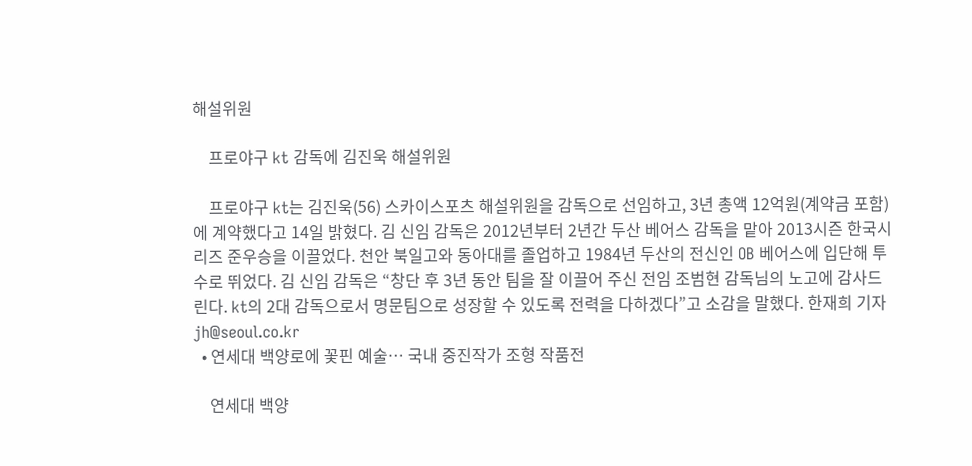해설위원

    프로야구 kt 감독에 김진욱 해설위원

    프로야구 kt는 김진욱(56) 스카이스포츠 해설위원을 감독으로 선임하고, 3년 총액 12억원(계약금 포함)에 계약했다고 14일 밝혔다. 김 신임 감독은 2012년부터 2년간 두산 베어스 감독을 맡아 2013시즌 한국시리즈 준우승을 이끌었다. 천안 북일고와 동아대를 졸업하고 1984년 두산의 전신인 OB 베어스에 입단해 투수로 뛰었다. 김 신임 감독은 “창단 후 3년 동안 팀을 잘 이끌어 주신 전임 조범현 감독님의 노고에 감사드린다. kt의 2대 감독으로서 명문팀으로 성장할 수 있도록 전력을 다하겠다”고 소감을 말했다. 한재희 기자 jh@seoul.co.kr
  • 연세대 백양로에 꽃핀 예술… 국내 중진작가 조형 작품전

    연세대 백양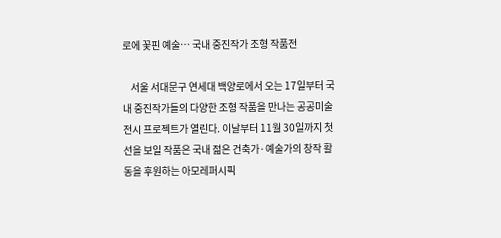로에 꽃핀 예술… 국내 중진작가 조형 작품전

    서울 서대문구 연세대 백양로에서 오는 17일부터 국내 중진작가들의 다양한 조형 작품을 만나는 공공미술 전시 프로젝트가 열린다. 이날부터 11월 30일까지 첫선을 보일 작품은 국내 젊은 건축가·예술가의 창작 활동을 후원하는 아모레퍼시픽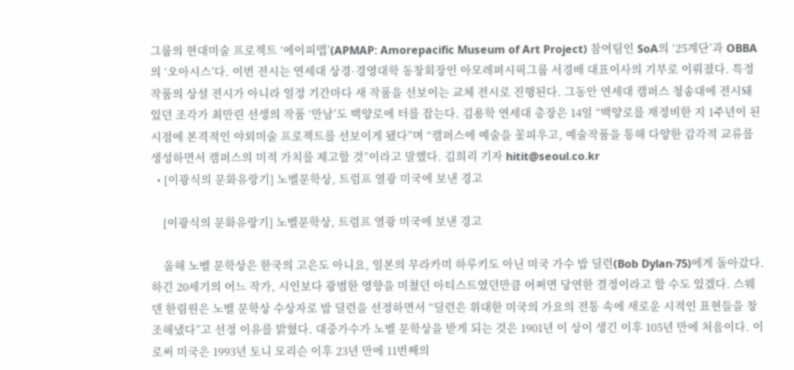그룹의 현대미술 프로젝트 ‘에이피맵’(APMAP: Amorepacific Museum of Art Project) 참여팀인 SoA의 ‘25계단’과 OBBA의 ‘오아시스’다. 이번 전시는 연세대 상경·경영대학 동창회장인 아모레퍼시픽그룹 서경배 대표이사의 기부로 이뤄졌다. 특정 작품의 상설 전시가 아니라 일정 기간마다 새 작품을 선보이는 교체 전시로 진행된다. 그동안 연세대 캠퍼스 청송대에 전시돼 있던 조각가 최만린 선생의 작품 ‘만남’도 백양로에 터를 잡는다. 김용학 연세대 총장은 14일 “백양로를 재정비한 지 1주년이 된 시점에 본격적인 야외미술 프로젝트를 선보이게 됐다”며 “캠퍼스에 예술을 꽃피우고, 예술작품을 통해 다양한 감각적 교류를 생성하면서 캠퍼스의 미적 가치를 제고할 것”이라고 말했다. 김희리 기자 hitit@seoul.co.kr
  • [이광식의 문화유랑기] 노벨문학상, 트럼프 열광 미국에 보낸 경고

    [이광식의 문화유랑기] 노벨문학상, 트럼프 열광 미국에 보낸 경고

    올해 노벨 문학상은 한국의 고은도 아니요, 일본의 무라카미 하루키도 아닌 미국 가수 밥 딜런(Bob Dylan·75)에게 돌아갔다. 하긴 20세기의 어느 작가, 시인보다 광범한 영향을 미쳤던 아티스트였던만큼 어쩌면 당연한 결정이라고 할 수도 있겠다. 스웨덴 한림원은 노벨 문학상 수상자로 밥 딜런을 선정하면서 “딜런은 위대한 미국의 가요의 전통 속에 새로운 시적인 표현들을 창조해냈다”고 선정 이유를 밝혔다. 대중가수가 노벨 문학상을 받게 되는 것은 1901년 이 상이 생긴 이후 105년 만에 처음이다. 이로써 미국은 1993년 토니 모리슨 이후 23년 만에 11번째의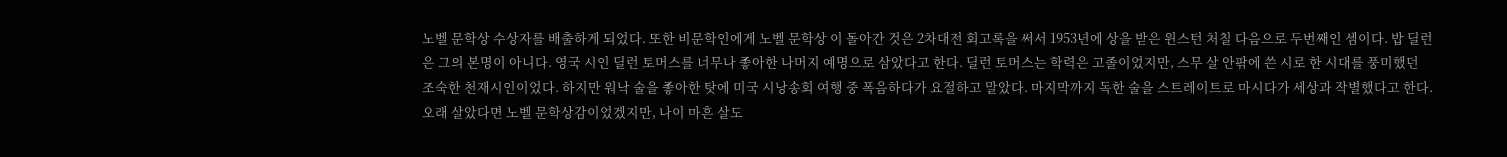노벨 문학상 수상자를 배출하게 되었다. 또한 비문학인에게 노벨 문학상 이 돌아간 것은 2차대전 회고록을 써서 1953년에 상을 받은 윈스턴 처칠 다음으로 두번째인 셈이다. 밥 딜런은 그의 본명이 아니다. 영국 시인 딜런 토머스를 너무나 좋아한 나머지 예명으로 삼았다고 한다. 딜런 토머스는 학력은 고졸이었지만, 스무 살 안팎에 쓴 시로 한 시대를 풍미했던 조숙한 천재시인이었다. 하지만 워낙 술을 좋아한 탓에 미국 시낭송회 여행 중 폭음하다가 요절하고 말았다. 마지막까지 독한 술을 스트레이트로 마시다가 세상과 작별했다고 한다. 오래 살았다면 노벨 문학상감이었겠지만, 나이 마흔 살도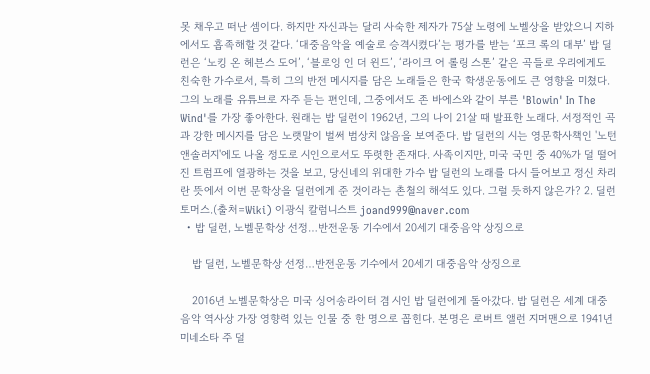못 채우고 떠난 셈이다. 하지만 자신과는 달리 사숙한 제자가 75살 노령에 노벨상을 받았으니 지하에서도 흡족해할 것 같다. ‘대중음악을 예술로 승격시켰다’는 평가를 받는 ‘포크 록의 대부’ 밥 딜런은 ‘노킹 온 헤븐스 도어’, ‘블로잉 인 더 윈드’, ‘라이크 어 롤링 스톤’ 같은 곡들로 우리에게도 친숙한 가수로서, 특히 그의 반전 메시지를 담은 노래들은 한국 학생운동에도 큰 영향을 미쳤다. 그의 노래를 유튜브로 자주 듣는 편인데, 그중에서도 존 바에스와 같이 부른 'Blowin' In The Wind'를 가장 좋아한다. 원래는 밥 딜런이 1962년, 그의 나이 21살 때 발표한 노래다. 서정적인 곡과 강한 메시지를 담은 노랫말이 벌써 범상치 않음을 보여준다. 밥 딜런의 시는 영문학사책인 '노턴 앤솔러지'에도 나올 정도로 시인으로서도 뚜렷한 존재다. 사족이지만, 미국 국민 중 40%가 덜 떨어진 트럼프에 열광하는 것을 보고, 당신네의 위대한 가수 밥 딜런의 노래를 다시 들어보고 정신 차리란 뜻에서 이번 문학상을 딜런에게 준 것이라는 촌철의 해석도 있다. 그럴 듯하지 않은가? 2. 딜런 토머스.(출처=Wiki) 이광식 칼럼니스트 joand999@naver.com
  • 밥 딜런, 노벨문학상 선정…반전운동 기수에서 20세기 대중음악 상징으로

    밥 딜런, 노벨문학상 선정…반전운동 기수에서 20세기 대중음악 상징으로

    2016년 노벨문학상은 미국 싱어송라이터 겸 시인 밥 딜런에게 돌아갔다. 밥 딜런은 세계 대중음악 역사상 가장 영향력 있는 인물 중 한 명으로 꼽힌다. 본명은 로버트 앨런 지머맨으로 1941년 미네소타 주 덜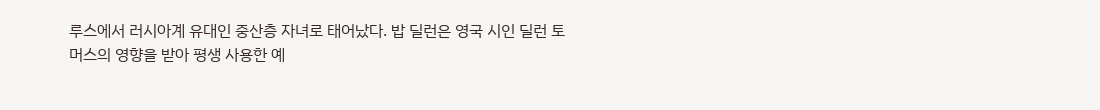루스에서 러시아계 유대인 중산층 자녀로 태어났다. 밥 딜런은 영국 시인 딜런 토머스의 영향을 받아 평생 사용한 예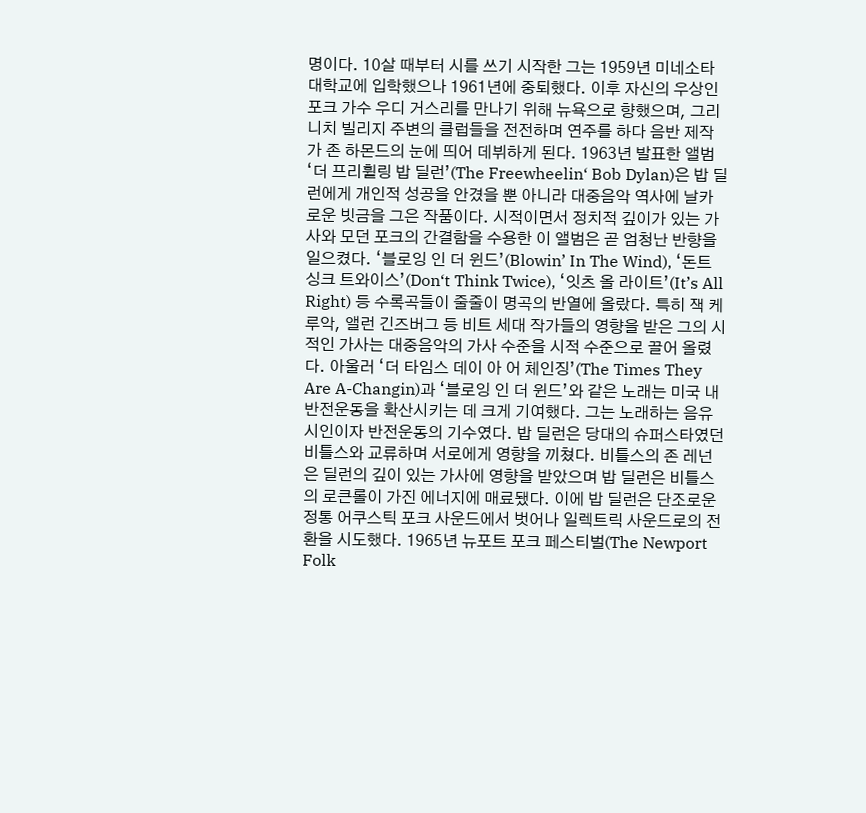명이다. 10살 때부터 시를 쓰기 시작한 그는 1959년 미네소타 대학교에 입학했으나 1961년에 중퇴했다. 이후 자신의 우상인 포크 가수 우디 거스리를 만나기 위해 뉴욕으로 향했으며, 그리니치 빌리지 주변의 클럽들을 전전하며 연주를 하다 음반 제작가 존 하몬드의 눈에 띄어 데뷔하게 된다. 1963년 발표한 앨범 ‘더 프리휠링 밥 딜런’(The Freewheelin‘ Bob Dylan)은 밥 딜런에게 개인적 성공을 안겼을 뿐 아니라 대중음악 역사에 날카로운 빗금을 그은 작품이다. 시적이면서 정치적 깊이가 있는 가사와 모던 포크의 간결함을 수용한 이 앨범은 곧 엄청난 반향을 일으켰다. ‘블로잉 인 더 윈드’(Blowin’ In The Wind), ‘돈트 싱크 트와이스’(Don‘t Think Twice), ‘잇츠 올 라이트’(It’s All Right) 등 수록곡들이 줄줄이 명곡의 반열에 올랐다. 특히 잭 케루악, 앨런 긴즈버그 등 비트 세대 작가들의 영향을 받은 그의 시적인 가사는 대중음악의 가사 수준을 시적 수준으로 끌어 올렸다. 아울러 ‘더 타임스 데이 아 어 체인징’(The Times They Are A-Changin)과 ‘블로잉 인 더 윈드’와 같은 노래는 미국 내 반전운동을 확산시키는 데 크게 기여했다. 그는 노래하는 음유시인이자 반전운동의 기수였다. 밥 딜런은 당대의 슈퍼스타였던 비틀스와 교류하며 서로에게 영향을 끼쳤다. 비틀스의 존 레넌은 딜런의 깊이 있는 가사에 영향을 받았으며 밥 딜런은 비틀스의 로큰롤이 가진 에너지에 매료됐다. 이에 밥 딜런은 단조로운 정통 어쿠스틱 포크 사운드에서 벗어나 일렉트릭 사운드로의 전환을 시도했다. 1965년 뉴포트 포크 페스티벌(The Newport Folk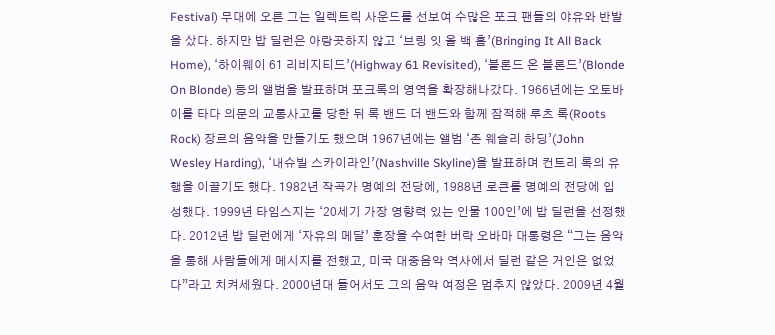Festival) 무대에 오른 그는 일렉트릭 사운드를 선보여 수많은 포크 팬들의 야유와 반발을 샀다. 하지만 밥 딜런은 아랑곳하지 않고 ‘브링 잇 올 백 홈’(Bringing It All Back Home), ‘하이웨이 61 리비지티드’(Highway 61 Revisited), ‘블론드 온 블론드’(Blonde On Blonde) 등의 앨범을 발표하며 포크록의 영역을 확장해나갔다. 1966년에는 오토바이를 타다 의문의 교통사고를 당한 뒤 록 밴드 더 밴드와 함께 잠적해 루츠 록(Roots Rock) 장르의 음악을 만들기도 했으며 1967년에는 앨범 ‘존 웨슬리 하딩’(John Wesley Harding), ‘내슈빌 스카이라인’(Nashville Skyline)을 발표하며 컨트리 록의 유행을 이끌기도 했다. 1982년 작곡가 명예의 전당에, 1988년 로큰롤 명예의 전당에 입성했다. 1999년 타임스지는 ‘20세기 가장 영향력 있는 인물 100인’에 밥 딜런을 선정했다. 2012년 밥 딜런에게 ‘자유의 메달’ 훈장을 수여한 버락 오바마 대통령은 “그는 음악을 통해 사람들에게 메시지를 전했고, 미국 대중음악 역사에서 딜런 같은 거인은 없었다”라고 치켜세웠다. 2000년대 들어서도 그의 음악 여정은 멈추지 않았다. 2009년 4월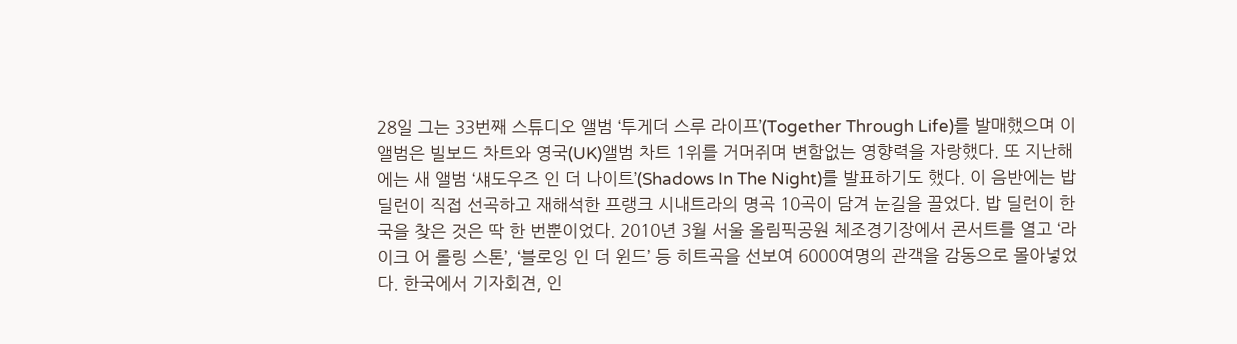28일 그는 33번째 스튜디오 앨범 ‘투게더 스루 라이프’(Together Through Life)를 발매했으며 이 앨범은 빌보드 차트와 영국(UK)앨범 차트 1위를 거머쥐며 변함없는 영향력을 자랑했다. 또 지난해에는 새 앨범 ‘섀도우즈 인 더 나이트’(Shadows In The Night)를 발표하기도 했다. 이 음반에는 밥 딜런이 직접 선곡하고 재해석한 프랭크 시내트라의 명곡 10곡이 담겨 눈길을 끌었다. 밥 딜런이 한국을 찾은 것은 딱 한 번뿐이었다. 2010년 3월 서울 올림픽공원 체조경기장에서 콘서트를 열고 ‘라이크 어 롤링 스톤’, ‘블로잉 인 더 윈드’ 등 히트곡을 선보여 6000여명의 관객을 감동으로 몰아넣었다. 한국에서 기자회견, 인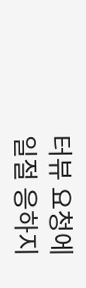터뷰 요청에 일절 응하지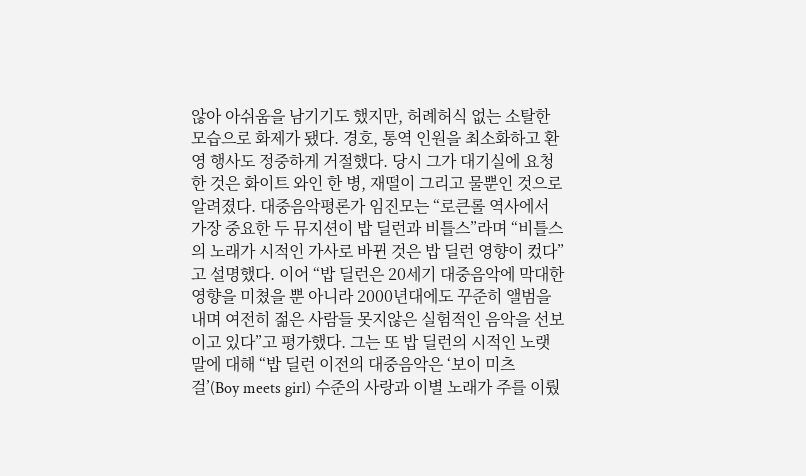않아 아쉬움을 남기기도 했지만, 허례허식 없는 소탈한 모습으로 화제가 됐다. 경호, 통역 인원을 최소화하고 환영 행사도 정중하게 거절했다. 당시 그가 대기실에 요청한 것은 화이트 와인 한 병, 재떨이 그리고 물뿐인 것으로 알려졌다. 대중음악평론가 임진모는 “로큰롤 역사에서 가장 중요한 두 뮤지션이 밥 딜런과 비틀스”라며 “비틀스의 노래가 시적인 가사로 바뀐 것은 밥 딜런 영향이 컸다”고 설명했다. 이어 “밥 딜런은 20세기 대중음악에 막대한 영향을 미쳤을 뿐 아니라 2000년대에도 꾸준히 앨범을 내며 여전히 젊은 사람들 못지않은 실험적인 음악을 선보이고 있다”고 평가했다. 그는 또 밥 딜런의 시적인 노랫말에 대해 “밥 딜런 이전의 대중음악은 ‘보이 미츠 걸’(Boy meets girl) 수준의 사랑과 이별 노래가 주를 이뤘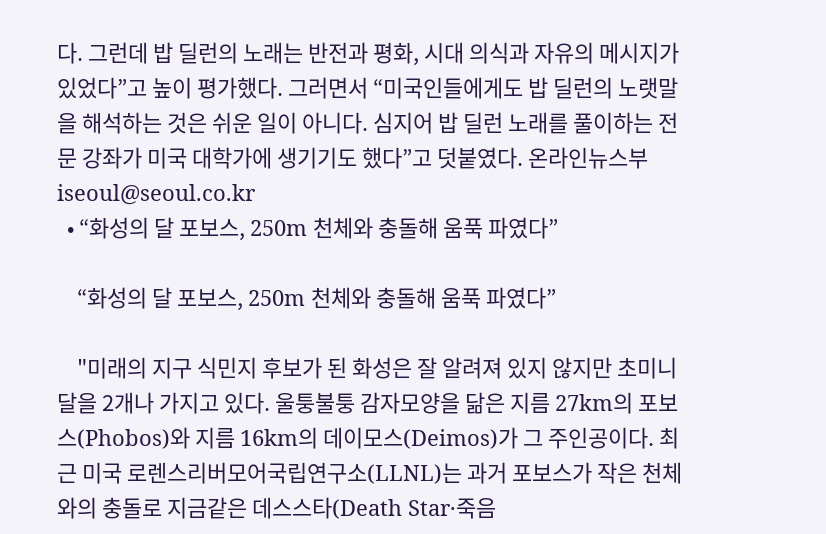다. 그런데 밥 딜런의 노래는 반전과 평화, 시대 의식과 자유의 메시지가 있었다”고 높이 평가했다. 그러면서 “미국인들에게도 밥 딜런의 노랫말을 해석하는 것은 쉬운 일이 아니다. 심지어 밥 딜런 노래를 풀이하는 전문 강좌가 미국 대학가에 생기기도 했다”고 덧붙였다. 온라인뉴스부 iseoul@seoul.co.kr
  • “화성의 달 포보스, 250m 천체와 충돌해 움푹 파였다”

    “화성의 달 포보스, 250m 천체와 충돌해 움푹 파였다”

    "미래의 지구 식민지 후보가 된 화성은 잘 알려져 있지 않지만 초미니 달을 2개나 가지고 있다. 울퉁불퉁 감자모양을 닮은 지름 27km의 포보스(Phobos)와 지름 16km의 데이모스(Deimos)가 그 주인공이다. 최근 미국 로렌스리버모어국립연구소(LLNL)는 과거 포보스가 작은 천체와의 충돌로 지금같은 데스스타(Death Star·죽음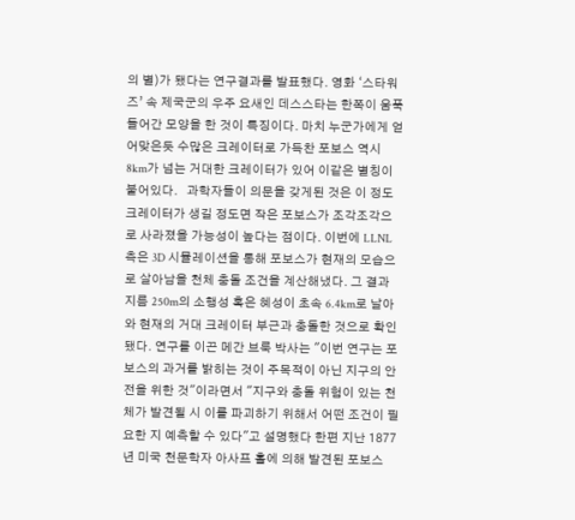의 별)가 됐다는 연구결과를 발표했다. 영화 ‘스타워즈’ 속 제국군의 우주 요새인 데스스타는 한쪽이 움푹 들어간 모양을 한 것이 특징이다. 마치 누군가에게 얻어맞은듯 수많은 크레이터로 가득찬 포보스 역시 8km가 넘는 거대한 크레이터가 있어 이같은 별칭이 붙어있다.   과학자들이 의문을 갖게된 것은 이 정도 크레이터가 생길 정도면 작은 포보스가 조각조각으로 사라졌을 가능성이 높다는 점이다. 이번에 LLNL 측은 3D 시뮬레이션을 통해 포보스가 현재의 모습으로 살아남을 천체 충돌 조건을 계산해냈다. 그 결과 지름 250m의 소행성 혹은 혜성이 초속 6.4km로 날아와 현재의 거대 크레이터 부근과 충돌한 것으로 확인됐다. 연구를 이끈 메간 브룩 박사는 "이번 연구는 포보스의 과거를 밝히는 것이 주목적이 아닌 지구의 안전을 위한 것"이라면서 "지구와 충돌 위험이 있는 천체가 발견될 시 이를 파괴하기 위해서 어떤 조건이 필요한 지 예측할 수 있다"고 설명했다 한편 지난 1877년 미국 천문학자 아사프 홀에 의해 발견된 포보스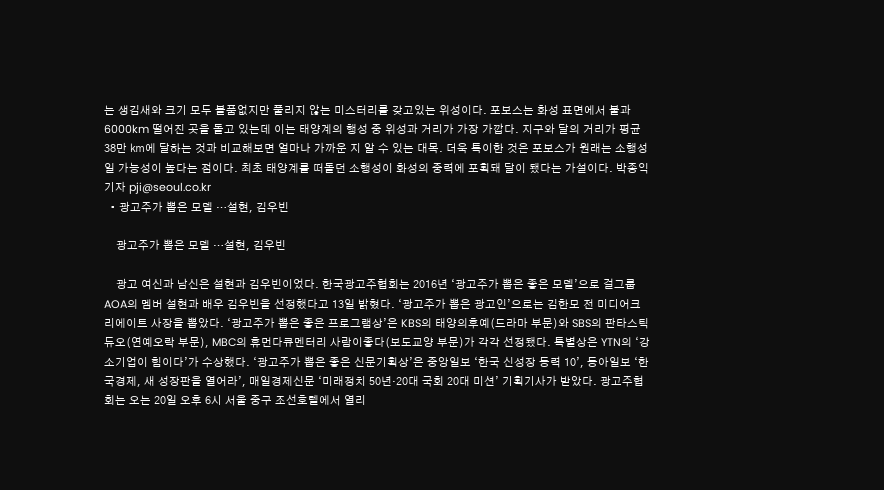는 생김새와 크기 모두 볼품없지만 풀리지 않는 미스터리를 갖고있는 위성이다. 포보스는 화성 표면에서 불과 6000km 떨어진 곳을 돌고 있는데 이는 태양계의 행성 중 위성과 거리가 가장 가깝다. 지구와 달의 거리가 평균 38만 ㎞에 달하는 것과 비교해보면 얼마나 가까운 지 알 수 있는 대목. 더욱 특이한 것은 포보스가 원래는 소행성일 가능성이 높다는 점이다. 최초 태양계를 떠돌던 소행성이 화성의 중력에 포획돼 달이 됐다는 가설이다. 박종익 기자 pji@seoul.co.kr
  • 광고주가 뽑은 모델 …설현, 김우빈

    광고주가 뽑은 모델 …설현, 김우빈

    광고 여신과 남신은 설현과 김우빈이었다. 한국광고주협회는 2016년 ‘광고주가 뽑은 좋은 모델’으로 걸그룹 AOA의 멤버 설현과 배우 김우빈을 선정했다고 13일 밝혔다. ‘광고주가 뽑은 광고인’으로는 김한모 전 미디어크리에이트 사장을 뽑았다. ‘광고주가 뽑은 좋은 프로그램상’은 KBS의 태양의후예(드라마 부문)와 SBS의 판타스틱듀오(연예오락 부문), MBC의 휴먼다큐멘터리 사람이좋다(보도교양 부문)가 각각 선정됐다. 특별상은 YTN의 ‘강소기업이 힘이다’가 수상했다. ‘광고주가 뽑은 좋은 신문기획상’은 중앙일보 ‘한국 신성장 동력 10’, 동아일보 ‘한국경제, 새 성장판을 열어라’, 매일경제신문 ‘미래정치 50년·20대 국회 20대 미션’ 기획기사가 받았다. 광고주협회는 오는 20일 오후 6시 서울 중구 조선호텔에서 열리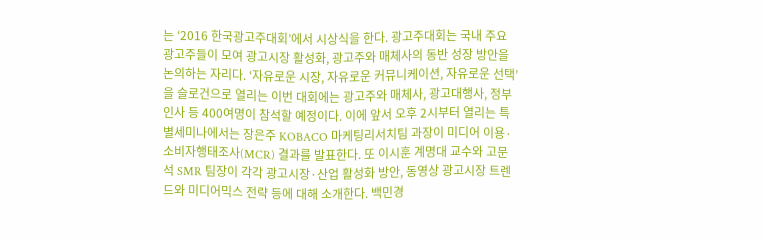는 ‘2016 한국광고주대회’에서 시상식을 한다. 광고주대회는 국내 주요 광고주들이 모여 광고시장 활성화, 광고주와 매체사의 동반 성장 방안을 논의하는 자리다. ‘자유로운 시장, 자유로운 커뮤니케이션, 자유로운 선택’을 슬로건으로 열리는 이번 대회에는 광고주와 매체사, 광고대행사, 정부 인사 등 400여명이 참석할 예정이다. 이에 앞서 오후 2시부터 열리는 특별세미나에서는 장은주 KOBACO 마케팅리서치팀 과장이 미디어 이용·소비자행태조사(MCR) 결과를 발표한다. 또 이시훈 계명대 교수와 고문석 SMR 팀장이 각각 광고시장·산업 활성화 방안, 동영상 광고시장 트렌드와 미디어믹스 전략 등에 대해 소개한다. 백민경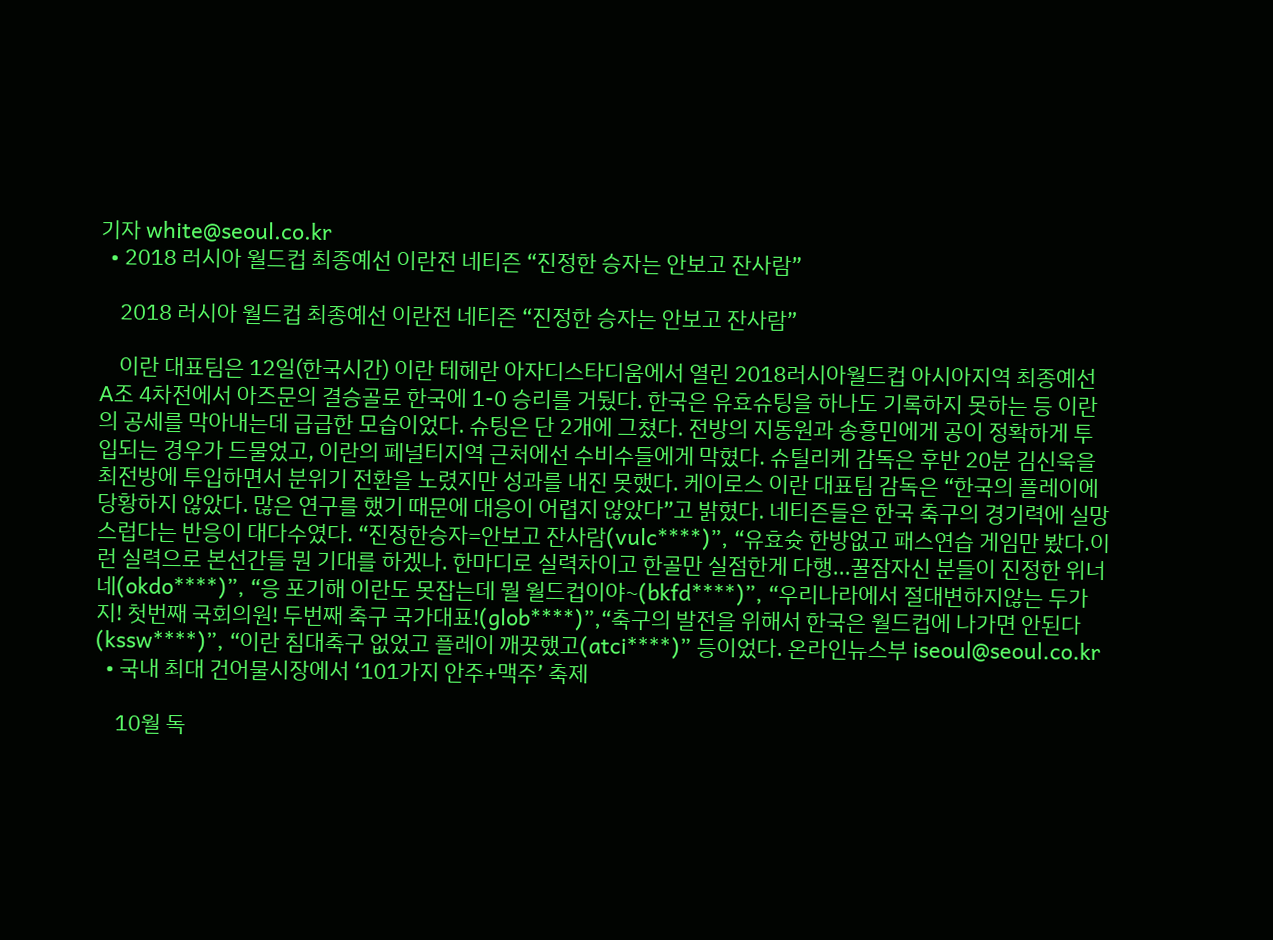기자 white@seoul.co.kr
  • 2018 러시아 월드컵 최종예선 이란전 네티즌 “진정한 승자는 안보고 잔사람”

    2018 러시아 월드컵 최종예선 이란전 네티즌 “진정한 승자는 안보고 잔사람”

    이란 대표팀은 12일(한국시간) 이란 테헤란 아자디스타디움에서 열린 2018러시아월드컵 아시아지역 최종예선 A조 4차전에서 아즈문의 결승골로 한국에 1-0 승리를 거뒀다. 한국은 유효슈팅을 하나도 기록하지 못하는 등 이란의 공세를 막아내는데 급급한 모습이었다. 슈팅은 단 2개에 그쳤다. 전방의 지동원과 송흥민에게 공이 정확하게 투입되는 경우가 드물었고, 이란의 페널티지역 근처에선 수비수들에게 막혔다. 슈틸리케 감독은 후반 20분 김신욱을 최전방에 투입하면서 분위기 전환을 노렸지만 성과를 내진 못했다. 케이로스 이란 대표팀 감독은 “한국의 플레이에 당황하지 않았다. 많은 연구를 했기 때문에 대응이 어렵지 않았다”고 밝혔다. 네티즌들은 한국 축구의 경기력에 실망스럽다는 반응이 대다수였다. “진정한승자=안보고 잔사람(vulc****)”, “유효슛 한방없고 패스연습 게임만 봤다.이런 실력으로 본선간들 뭔 기대를 하겠나. 한마디로 실력차이고 한골만 실점한게 다행...꿀잠자신 분들이 진정한 위너네(okdo****)”, “응 포기해 이란도 못잡는데 뭘 월드컵이야~(bkfd****)”, “우리나라에서 절대변하지않는 두가지! 첫번째 국회의원! 두번째 축구 국가대표!(glob****)”,“축구의 발전을 위해서 한국은 월드컵에 나가면 안된다(kssw****)”, “이란 침대축구 없었고 플레이 깨끗했고(atci****)” 등이었다. 온라인뉴스부 iseoul@seoul.co.kr
  • 국내 최대 건어물시장에서 ‘101가지 안주+맥주’ 축제

    10월 독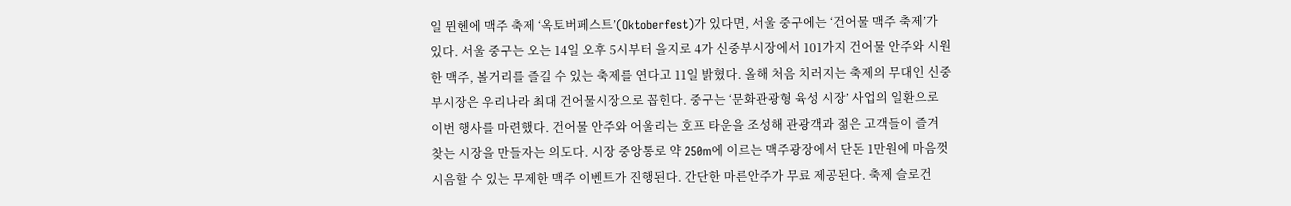일 뮌헨에 맥주 축제 ‘옥토버페스트’(Oktoberfest)가 있다면, 서울 중구에는 ‘건어물 맥주 축제’가 있다. 서울 중구는 오는 14일 오후 5시부터 을지로 4가 신중부시장에서 101가지 건어물 안주와 시원한 맥주, 볼거리를 즐길 수 있는 축제를 연다고 11일 밝혔다. 올해 처음 치러지는 축제의 무대인 신중부시장은 우리나라 최대 건어물시장으로 꼽힌다. 중구는 ‘문화관광형 육성 시장’ 사업의 일환으로 이번 행사를 마련했다. 건어물 안주와 어울리는 호프 타운을 조성해 관광객과 젊은 고객들이 즐겨 찾는 시장을 만들자는 의도다. 시장 중앙통로 약 250m에 이르는 맥주광장에서 단돈 1만원에 마음껏 시음할 수 있는 무제한 맥주 이벤트가 진행된다. 간단한 마른안주가 무료 제공된다. 축제 슬로건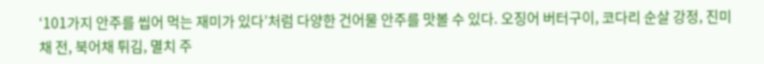‘101가지 안주를 씹어 먹는 재미가 있다’처럼 다양한 건어물 안주를 맛볼 수 있다. 오징어 버터구이, 코다리 순살 강정, 진미채 전, 북어채 튀김, 멸치 주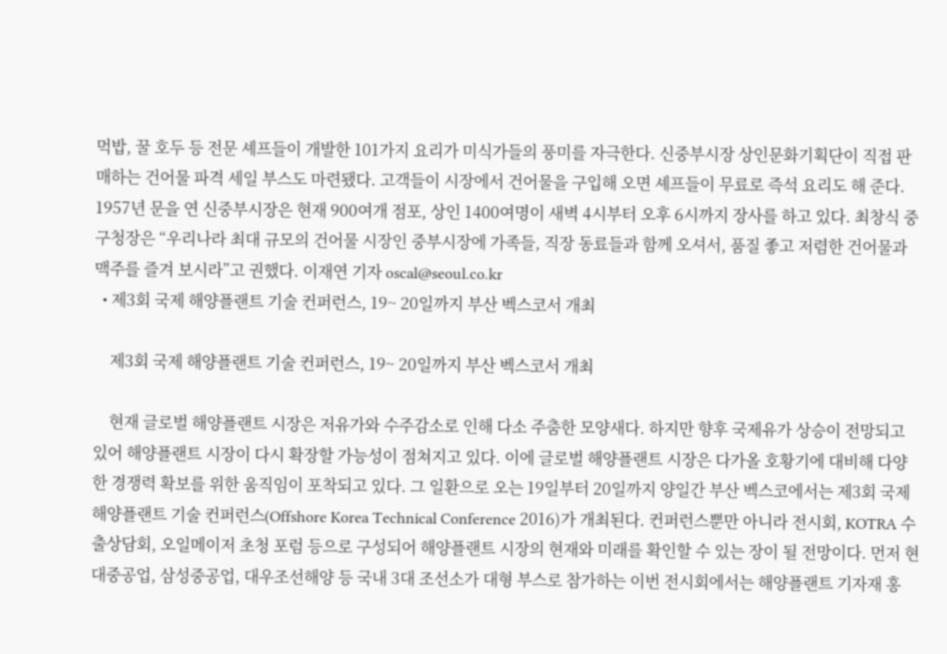먹밥, 꿀 호두 등 전문 셰프들이 개발한 101가지 요리가 미식가들의 풍미를 자극한다. 신중부시장 상인문화기획단이 직접 판매하는 건어물 파격 세일 부스도 마련됐다. 고객들이 시장에서 건어물을 구입해 오면 셰프들이 무료로 즉석 요리도 해 준다. 1957년 문을 연 신중부시장은 현재 900여개 점포, 상인 1400여명이 새벽 4시부터 오후 6시까지 장사를 하고 있다. 최창식 중구청장은 “우리나라 최대 규모의 건어물 시장인 중부시장에 가족들, 직장 동료들과 함께 오셔서, 품질 좋고 저렴한 건어물과 맥주를 즐겨 보시라”고 권했다. 이재연 기자 oscal@seoul.co.kr
  • 제3회 국제 해양플랜트 기술 컨퍼런스, 19~ 20일까지 부산 벡스코서 개최

    제3회 국제 해양플랜트 기술 컨퍼런스, 19~ 20일까지 부산 벡스코서 개최

    현재 글로벌 해양플랜트 시장은 저유가와 수주감소로 인해 다소 주춤한 모양새다. 하지만 향후 국제유가 상승이 전망되고 있어 해양플랜트 시장이 다시 확장할 가능성이 점쳐지고 있다. 이에 글로벌 해양플랜트 시장은 다가올 호황기에 대비해 다양한 경쟁력 확보를 위한 움직임이 포착되고 있다. 그 일환으로 오는 19일부터 20일까지 양일간 부산 벡스코에서는 제3회 국제 해양플랜트 기술 컨퍼런스(Offshore Korea Technical Conference 2016)가 개최된다. 컨퍼런스뿐만 아니라 전시회, KOTRA 수출상담회, 오일메이저 초청 포럼 등으로 구성되어 해양플랜트 시장의 현재와 미래를 확인할 수 있는 장이 될 전망이다. 먼저 현대중공업, 삼성중공업, 대우조선해양 등 국내 3대 조선소가 대형 부스로 참가하는 이번 전시회에서는 해양플랜트 기자재 홍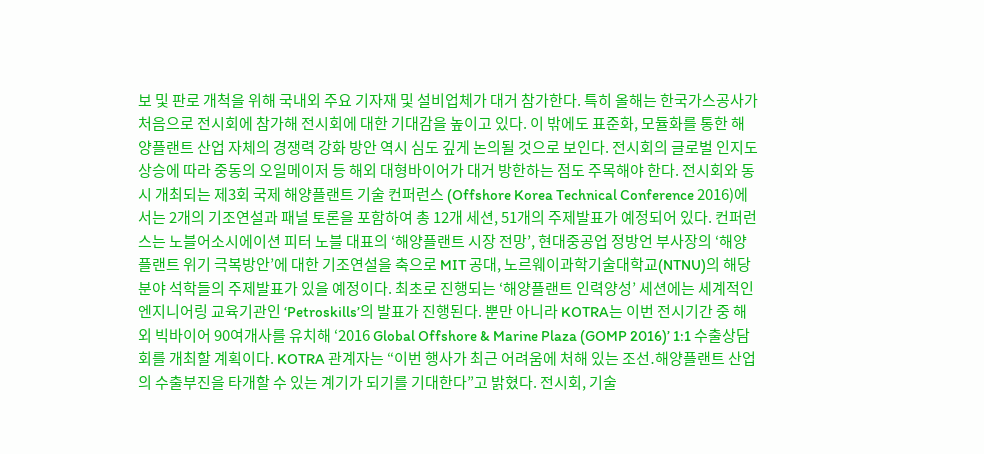보 및 판로 개척을 위해 국내외 주요 기자재 및 설비업체가 대거 참가한다. 특히 올해는 한국가스공사가 처음으로 전시회에 참가해 전시회에 대한 기대감을 높이고 있다. 이 밖에도 표준화, 모듈화를 통한 해양플랜트 산업 자체의 경쟁력 강화 방안 역시 심도 깊게 논의될 것으로 보인다. 전시회의 글로벌 인지도 상승에 따라 중동의 오일메이저 등 해외 대형바이어가 대거 방한하는 점도 주목해야 한다. 전시회와 동시 개최되는 제3회 국제 해양플랜트 기술 컨퍼런스 (Offshore Korea Technical Conference 2016)에서는 2개의 기조연설과 패널 토론을 포함하여 총 12개 세션, 51개의 주제발표가 예정되어 있다. 컨퍼런스는 노블어소시에이션 피터 노블 대표의 ‘해양플랜트 시장 전망’, 현대중공업 정방언 부사장의 ‘해양플랜트 위기 극복방안’에 대한 기조연설을 축으로 MIT 공대, 노르웨이과학기술대학교(NTNU)의 해당 분야 석학들의 주제발표가 있을 예정이다. 최초로 진행되는 ‘해양플랜트 인력양성’ 세션에는 세계적인 엔지니어링 교육기관인 ‘Petroskills’의 발표가 진행된다. 뿐만 아니라 KOTRA는 이번 전시기간 중 해외 빅바이어 90여개사를 유치해 ‘2016 Global Offshore & Marine Plaza (GOMP 2016)’ 1:1 수출상담회를 개최할 계획이다. KOTRA 관계자는 “이번 행사가 최근 어려움에 처해 있는 조선․해양플랜트 산업의 수출부진을 타개할 수 있는 계기가 되기를 기대한다”고 밝혔다. 전시회, 기술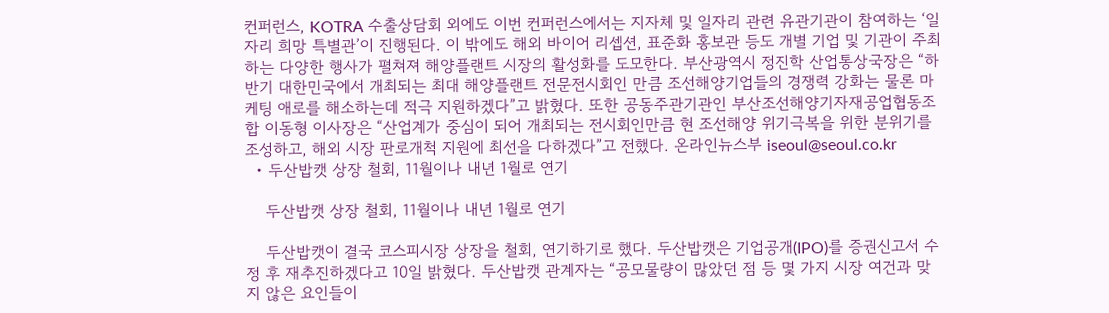컨퍼런스, KOTRA 수출상담회 외에도 이번 컨퍼런스에서는 지자체 및 일자리 관련 유관기관이 참여하는 ‘일자리 희망 특별관’이 진행된다. 이 밖에도 해외 바이어 리셉션, 표준화 홍보관 등도 개별 기업 및 기관이 주최하는 다양한 행사가 펼쳐져 해양플랜트 시장의 활성화를 도모한다. 부산광역시 정진학 산업통상국장은 “하반기 대한민국에서 개최되는 최대 해양플랜트 전문전시회인 만큼 조선해양기업들의 경쟁력 강화는 물론 마케팅 애로를 해소하는데 적극 지원하겠다”고 밝혔다. 또한 공동주관기관인 부산조선해양기자재공업협동조합 이동형 이사장은 “산업계가 중심이 되어 개최되는 전시회인만큼 현 조선해양 위기극복을 위한 분위기를 조성하고, 해외 시장 판로개척 지원에 최선을 다하겠다”고 전했다. 온라인뉴스부 iseoul@seoul.co.kr
  • 두산밥캣 상장 철회, 11월이나 내년 1월로 연기

    두산밥캣 상장 철회, 11월이나 내년 1월로 연기

    두산밥캣이 결국 코스피시장 상장을 철회, 연기하기로 했다. 두산밥캣은 기업공개(IPO)를 증권신고서 수정 후 재추진하겠다고 10일 밝혔다. 두산밥캣 관계자는 “공모물량이 많았던 점 등 몇 가지 시장 여건과 맞지 않은 요인들이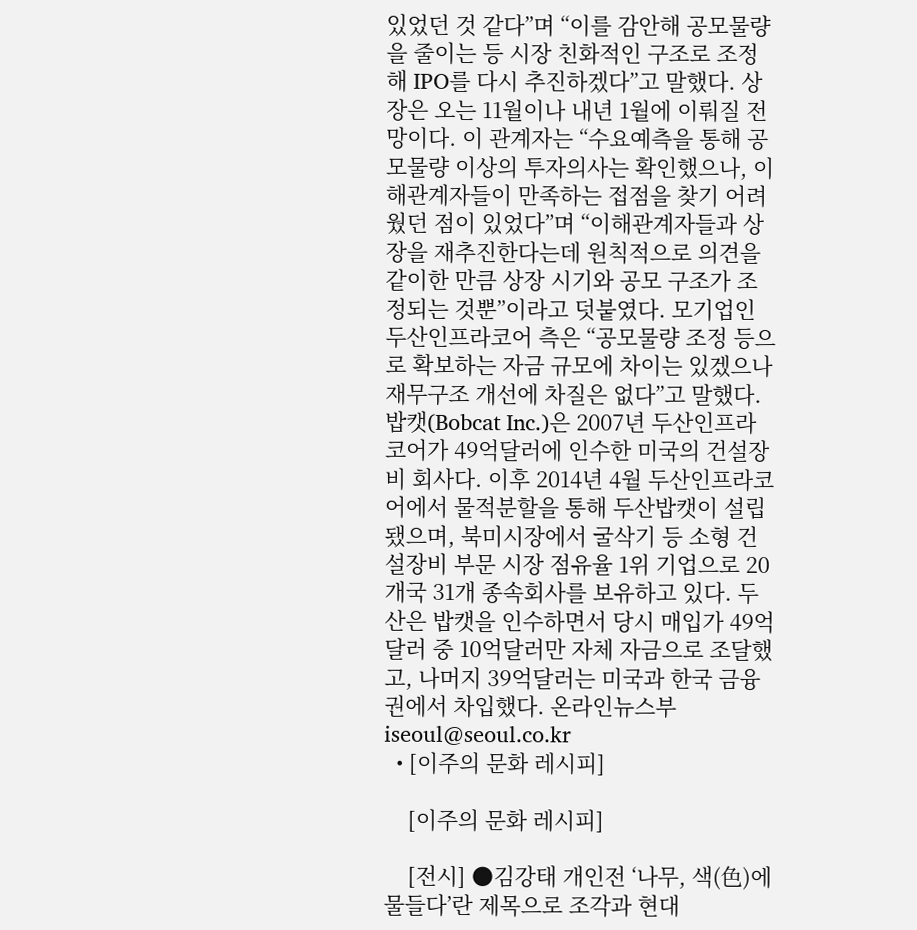있었던 것 같다”며 “이를 감안해 공모물량을 줄이는 등 시장 친화적인 구조로 조정해 IPO를 다시 추진하겠다”고 말했다. 상장은 오는 11월이나 내년 1월에 이뤄질 전망이다. 이 관계자는 “수요예측을 통해 공모물량 이상의 투자의사는 확인했으나, 이해관계자들이 만족하는 접점을 찾기 어려웠던 점이 있었다”며 “이해관계자들과 상장을 재추진한다는데 원칙적으로 의견을 같이한 만큼 상장 시기와 공모 구조가 조정되는 것뿐”이라고 덧붙였다. 모기업인 두산인프라코어 측은 “공모물량 조정 등으로 확보하는 자금 규모에 차이는 있겠으나 재무구조 개선에 차질은 없다”고 말했다. 밥캣(Bobcat Inc.)은 2007년 두산인프라코어가 49억달러에 인수한 미국의 건설장비 회사다. 이후 2014년 4월 두산인프라코어에서 물적분할을 통해 두산밥캣이 설립됐으며, 북미시장에서 굴삭기 등 소형 건설장비 부문 시장 점유율 1위 기업으로 20개국 31개 종속회사를 보유하고 있다. 두산은 밥캣을 인수하면서 당시 매입가 49억달러 중 10억달러만 자체 자금으로 조달했고, 나머지 39억달러는 미국과 한국 금융권에서 차입했다. 온라인뉴스부 iseoul@seoul.co.kr
  • [이주의 문화 레시피]

    [이주의 문화 레시피]

    [전시] ●김강태 개인전 ‘나무, 색(色)에 물들다’란 제목으로 조각과 현대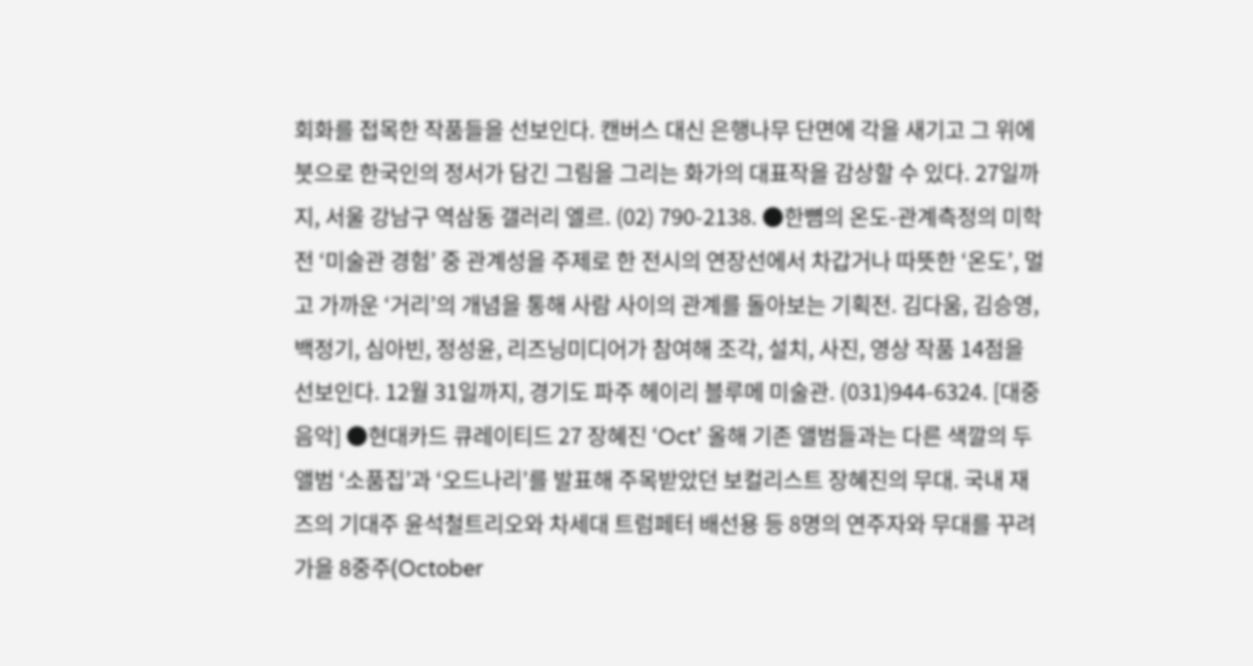회화를 접목한 작품들을 선보인다. 캔버스 대신 은행나무 단면에 각을 새기고 그 위에 붓으로 한국인의 정서가 담긴 그림을 그리는 화가의 대표작을 감상할 수 있다. 27일까지, 서울 강남구 역삼동 갤러리 엘르. (02) 790-2138. ●한뼘의 온도-관계측정의 미학 전 ‘미술관 경험’ 중 관계성을 주제로 한 전시의 연장선에서 차갑거나 따뜻한 ‘온도’, 멀고 가까운 ‘거리’의 개념을 통해 사람 사이의 관계를 돌아보는 기획전. 김다움, 김승영, 백정기, 심아빈, 정성윤, 리즈닝미디어가 참여해 조각, 설치, 사진, 영상 작품 14점을 선보인다. 12월 31일까지, 경기도 파주 헤이리 블루메 미술관. (031)944-6324. [대중음악] ●현대카드 큐레이티드 27 장혜진 ‘Oct’ 올해 기존 앨범들과는 다른 색깔의 두 앨범 ‘소품집’과 ‘오드나리’를 발표해 주목받았던 보컬리스트 장혜진의 무대. 국내 재즈의 기대주 윤석철트리오와 차세대 트럼페터 배선용 등 8명의 연주자와 무대를 꾸려 가을 8중주(October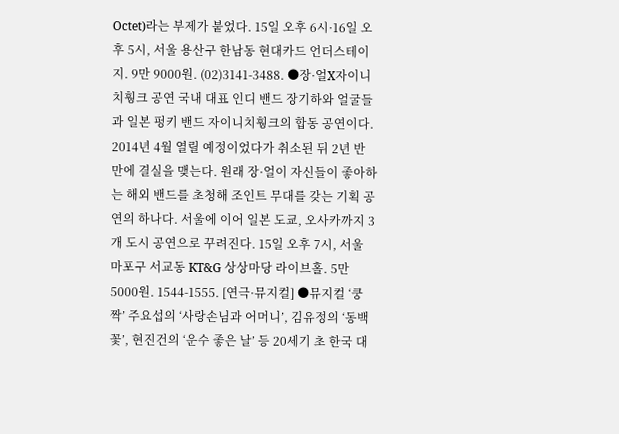Octet)라는 부제가 붙었다. 15일 오후 6시·16일 오후 5시, 서울 용산구 한남동 현대카드 언더스테이지. 9만 9000원. (02)3141-3488. ●장·얼X자이니치훵크 공연 국내 대표 인디 밴드 장기하와 얼굴들과 일본 펑키 밴드 자이니치훵크의 합동 공연이다. 2014년 4월 열릴 예정이었다가 취소된 뒤 2년 반 만에 결실을 맺는다. 원래 장·얼이 자신들이 좋아하는 해외 밴드를 초청해 조인트 무대를 갖는 기획 공연의 하나다. 서울에 이어 일본 도쿄, 오사카까지 3개 도시 공연으로 꾸려진다. 15일 오후 7시, 서울 마포구 서교동 KT&G 상상마당 라이브홀. 5만 5000원. 1544-1555. [연극·뮤지컬] ●뮤지컬 ‘쿵짝’ 주요섭의 ‘사랑손님과 어머니’, 김유정의 ‘동백꽃’, 현진건의 ‘운수 좋은 날’ 등 20세기 초 한국 대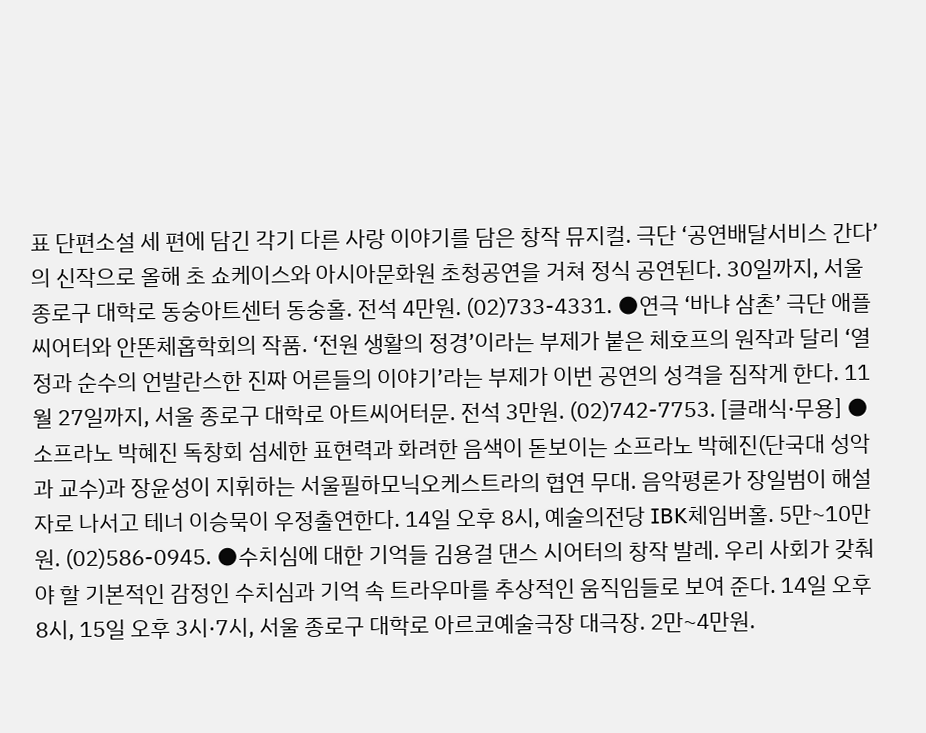표 단편소설 세 편에 담긴 각기 다른 사랑 이야기를 담은 창작 뮤지컬. 극단 ‘공연배달서비스 간다’의 신작으로 올해 초 쇼케이스와 아시아문화원 초청공연을 거쳐 정식 공연된다. 30일까지, 서울 종로구 대학로 동숭아트센터 동숭홀. 전석 4만원. (02)733-4331. ●연극 ‘바냐 삼촌’ 극단 애플씨어터와 안똔체홉학회의 작품. ‘전원 생활의 정경’이라는 부제가 붙은 체호프의 원작과 달리 ‘열정과 순수의 언발란스한 진짜 어른들의 이야기’라는 부제가 이번 공연의 성격을 짐작게 한다. 11월 27일까지, 서울 종로구 대학로 아트씨어터문. 전석 3만원. (02)742-7753. [클래식·무용] ●소프라노 박혜진 독창회 섬세한 표현력과 화려한 음색이 돋보이는 소프라노 박혜진(단국대 성악과 교수)과 장윤성이 지휘하는 서울필하모닉오케스트라의 협연 무대. 음악평론가 장일범이 해설자로 나서고 테너 이승묵이 우정출연한다. 14일 오후 8시, 예술의전당 IBK체임버홀. 5만~10만원. (02)586-0945. ●수치심에 대한 기억들 김용걸 댄스 시어터의 창작 발레. 우리 사회가 갖춰야 할 기본적인 감정인 수치심과 기억 속 트라우마를 추상적인 움직임들로 보여 준다. 14일 오후 8시, 15일 오후 3시·7시, 서울 종로구 대학로 아르코예술극장 대극장. 2만~4만원.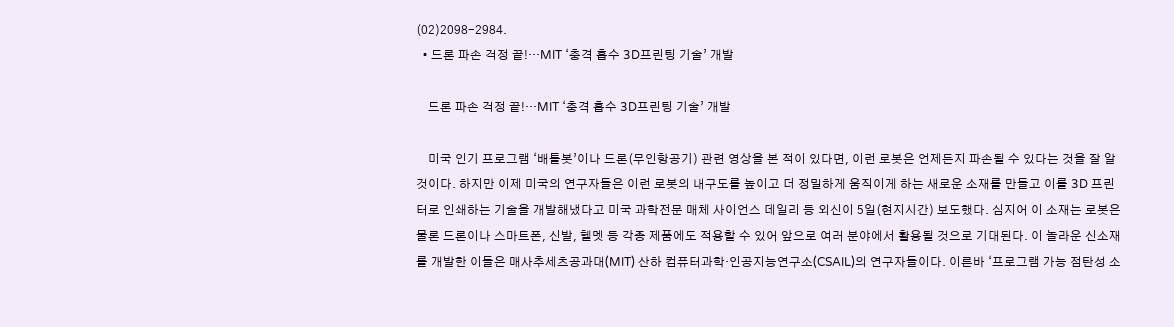(02)2098-2984.
  • 드론 파손 걱정 끝!…MIT ‘충격 흡수 3D프린팅 기술’ 개발

    드론 파손 걱정 끝!…MIT ‘충격 흡수 3D프린팅 기술’ 개발

    미국 인기 프로그램 ‘배틀봇’이나 드론(무인항공기) 관련 영상을 본 적이 있다면, 이런 로봇은 언제든지 파손될 수 있다는 것을 잘 알 것이다. 하지만 이제 미국의 연구자들은 이런 로봇의 내구도를 높이고 더 정밀하게 움직이게 하는 새로운 소재를 만들고 이를 3D 프린터로 인쇄하는 기술을 개발해냈다고 미국 과학전문 매체 사이언스 데일리 등 외신이 5일(현지시간) 보도했다. 심지어 이 소재는 로봇은 물론 드론이나 스마트폰, 신발, 헬멧 등 각종 제품에도 적용할 수 있어 앞으로 여러 분야에서 활용될 것으로 기대된다. 이 놀라운 신소재를 개발한 이들은 매사추세츠공과대(MIT) 산하 컴퓨터과학·인공지능연구소(CSAIL)의 연구자들이다. 이른바 ‘프로그램 가능 점탄성 소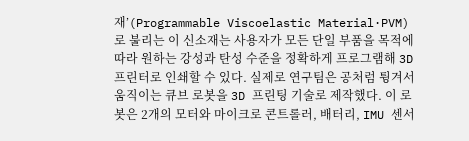재’(Programmable Viscoelastic Material·PVM)로 불리는 이 신소재는 사용자가 모든 단일 부품을 목적에 따라 원하는 강성과 탄성 수준을 정확하게 프로그램해 3D 프린터로 인쇄할 수 있다. 실제로 연구팀은 공처럼 튕겨서 움직이는 큐브 로봇을 3D 프린팅 기술로 제작했다. 이 로봇은 2개의 모터와 마이크로 콘트롤러, 배터리, IMU 센서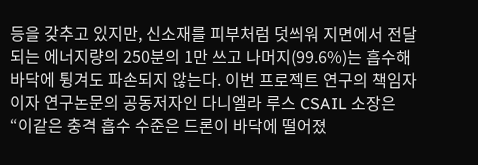등을 갖추고 있지만, 신소재를 피부처럼 덧씌워 지면에서 전달되는 에너지량의 250분의 1만 쓰고 나머지(99.6%)는 흡수해 바닥에 튕겨도 파손되지 않는다. 이번 프로젝트 연구의 책임자이자 연구논문의 공동저자인 다니엘라 루스 CSAIL 소장은 “이같은 충격 흡수 수준은 드론이 바닥에 떨어졌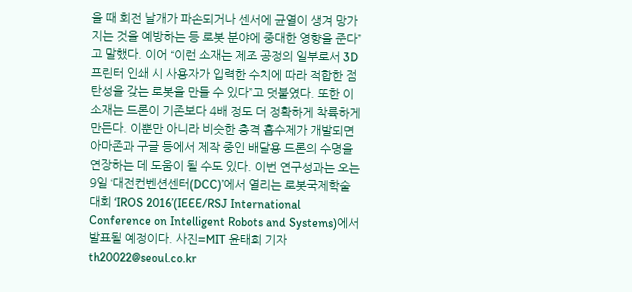을 때 회전 날개가 파손되거나 센서에 균열이 생겨 망가지는 것을 예방하는 등 로봇 분야에 중대한 영향을 준다”고 말했다. 이어 “이런 소재는 제조 공정의 일부로서 3D 프린터 인쇄 시 사용자가 입력한 수치에 따라 적합한 점탄성을 갖는 로봇을 만들 수 있다”고 덧붙였다. 또한 이 소재는 드론이 기존보다 4배 정도 더 정확하게 착륙하게 만든다. 이뿐만 아니라 비슷한 충격 흡수제가 개발되면 아마존과 구글 등에서 제작 중인 배달용 드론의 수명을 연장하는 데 도움이 될 수도 있다. 이번 연구성과는 오는 9일 ‘대전컨벤션센터(DCC)’에서 열리는 로봇국제학술대회 ‘IROS 2016’(IEEE/RSJ International Conference on Intelligent Robots and Systems)에서 발표될 예정이다. 사진=MIT 윤태희 기자 th20022@seoul.co.kr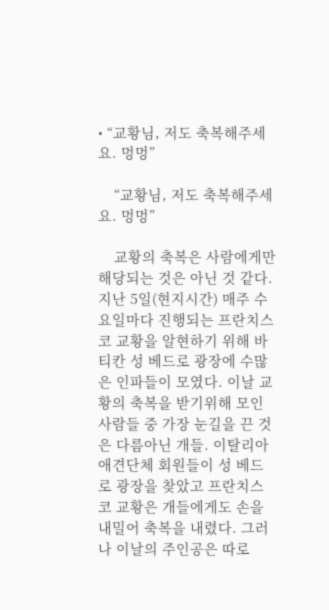• “교황님, 저도 축복해주세요. 멍멍”

    “교황님, 저도 축복해주세요. 멍멍”

    교황의 축복은 사람에게만 해당되는 것은 아닌 것 같다. 지난 5일(현지시간) 매주 수요일마다 진행되는 프란치스코 교황을 알현하기 위해 바티칸 성 베드로 광장에 수많은 인파들이 모였다. 이날 교황의 축복을 받기위해 모인 사람들 중 가장 눈길을 끈 것은 다름아닌 개들. 이탈리아 애견단체 회원들이 성 베드로 광장을 찾았고 프란치스코 교황은 개들에게도 손을 내밀어 축복을 내렸다. 그러나 이날의 주인공은 따로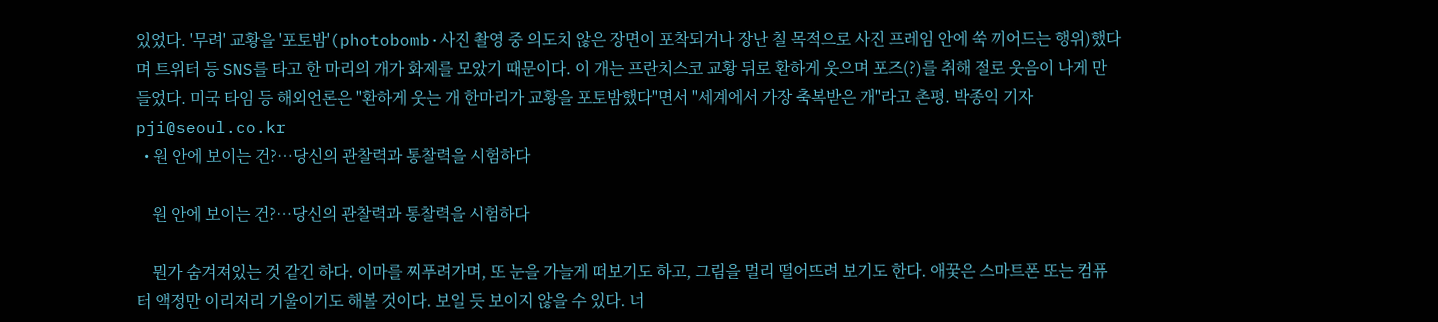있었다. '무려' 교황을 '포토밤'(photobomb·사진 촬영 중 의도치 않은 장면이 포착되거나 장난 칠 목적으로 사진 프레임 안에 쑥 끼어드는 행위)했다며 트위터 등 SNS를 타고 한 마리의 개가 화제를 모았기 때문이다. 이 개는 프란치스코 교황 뒤로 환하게 웃으며 포즈(?)를 취해 절로 웃음이 나게 만들었다. 미국 타임 등 해외언론은 "환하게 웃는 개 한마리가 교황을 포토밤했다"면서 "세계에서 가장 축복받은 개"라고 촌평. 박종익 기자 pji@seoul.co.kr
  • 원 안에 보이는 건?…당신의 관찰력과 통찰력을 시험하다

    원 안에 보이는 건?…당신의 관찰력과 통찰력을 시험하다

    뭔가 숨겨져있는 것 같긴 하다. 이마를 찌푸려가며, 또 눈을 가늘게 떠보기도 하고, 그림을 멀리 떨어뜨려 보기도 한다. 애꿎은 스마트폰 또는 컴퓨터 액정만 이리저리 기울이기도 해볼 것이다. 보일 듯 보이지 않을 수 있다. 너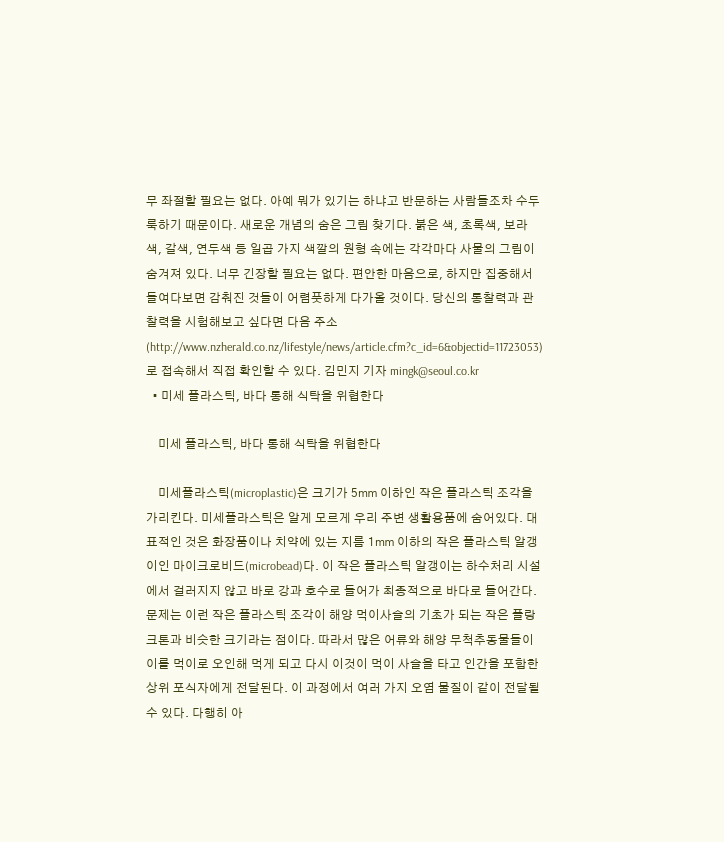무 좌절할 필요는 없다. 아예 뭐가 있기는 하냐고 반문하는 사람들조차 수두룩하기 때문이다. 새로운 개념의 숨은 그림 찾기다. 붉은 색, 초록색, 보라색, 갈색, 연두색 등 일곱 가지 색깔의 원형 속에는 각각마다 사물의 그림이 숨겨져 있다. 너무 긴장할 필요는 없다. 편안한 마음으로, 하지만 집중해서 들여다보면 감춰진 것들이 어렴풋하게 다가올 것이다. 당신의 통찰력과 관찰력을 시험해보고 싶다면 다음 주소(http://www.nzherald.co.nz/lifestyle/news/article.cfm?c_id=6&objectid=11723053)로 접속해서 직접 확인할 수 있다. 김민지 기자 mingk@seoul.co.kr
  • 미세 플라스틱, 바다 통해 식탁을 위협한다

    미세 플라스틱, 바다 통해 식탁을 위협한다

    미세플라스틱(microplastic)은 크기가 5㎜ 이하인 작은 플라스틱 조각을 가리킨다. 미세플라스틱은 알게 모르게 우리 주변 생활용품에 숨어있다. 대표적인 것은 화장품이나 치약에 있는 지름 1㎜ 이하의 작은 플라스틱 알갱이인 마이크로비드(microbead)다. 이 작은 플라스틱 알갱이는 하수처리 시설에서 걸러지지 않고 바로 강과 호수로 들어가 최종적으로 바다로 들어간다. 문제는 이런 작은 플라스틱 조각이 해양 먹이사슬의 기초가 되는 작은 플랑크톤과 비슷한 크기라는 점이다. 따라서 많은 어류와 해양 무척추동물들이 이를 먹이로 오인해 먹게 되고 다시 이것이 먹이 사슬을 타고 인간을 포함한 상위 포식자에게 전달된다. 이 과정에서 여러 가지 오염 물질이 같이 전달될 수 있다. 다행히 아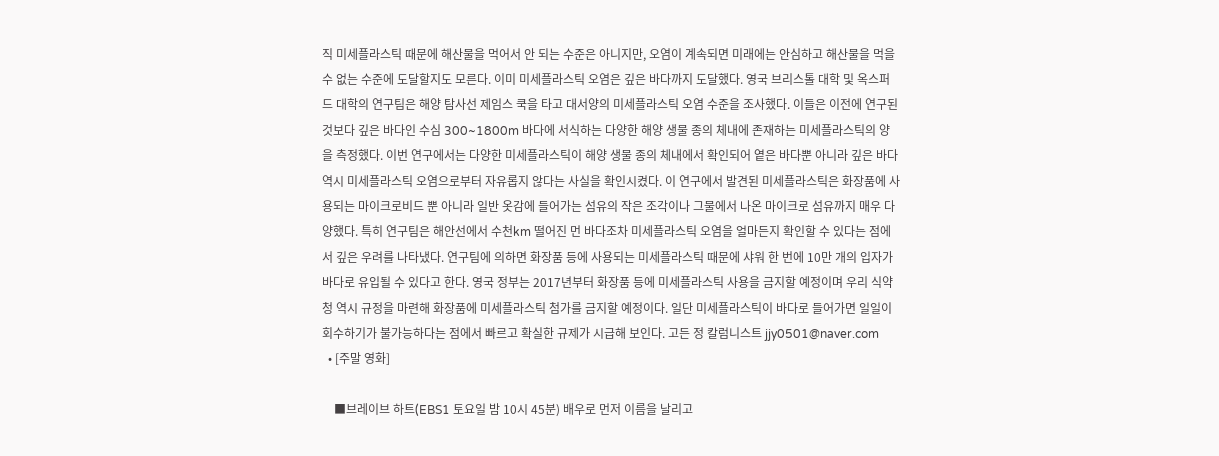직 미세플라스틱 때문에 해산물을 먹어서 안 되는 수준은 아니지만, 오염이 계속되면 미래에는 안심하고 해산물을 먹을 수 없는 수준에 도달할지도 모른다. 이미 미세플라스틱 오염은 깊은 바다까지 도달했다. 영국 브리스톨 대학 및 옥스퍼드 대학의 연구팀은 해양 탐사선 제임스 쿡을 타고 대서양의 미세플라스틱 오염 수준을 조사했다. 이들은 이전에 연구된 것보다 깊은 바다인 수심 300~1800m 바다에 서식하는 다양한 해양 생물 종의 체내에 존재하는 미세플라스틱의 양을 측정했다. 이번 연구에서는 다양한 미세플라스틱이 해양 생물 종의 체내에서 확인되어 옅은 바다뿐 아니라 깊은 바다 역시 미세플라스틱 오염으로부터 자유롭지 않다는 사실을 확인시켰다. 이 연구에서 발견된 미세플라스틱은 화장품에 사용되는 마이크로비드 뿐 아니라 일반 옷감에 들어가는 섬유의 작은 조각이나 그물에서 나온 마이크로 섬유까지 매우 다양했다. 특히 연구팀은 해안선에서 수천km 떨어진 먼 바다조차 미세플라스틱 오염을 얼마든지 확인할 수 있다는 점에서 깊은 우려를 나타냈다. 연구팀에 의하면 화장품 등에 사용되는 미세플라스틱 때문에 샤워 한 번에 10만 개의 입자가 바다로 유입될 수 있다고 한다. 영국 정부는 2017년부터 화장품 등에 미세플라스틱 사용을 금지할 예정이며 우리 식약청 역시 규정을 마련해 화장품에 미세플라스틱 첨가를 금지할 예정이다. 일단 미세플라스틱이 바다로 들어가면 일일이 회수하기가 불가능하다는 점에서 빠르고 확실한 규제가 시급해 보인다. 고든 정 칼럼니스트 jjy0501@naver.com
  • [주말 영화]

    ■브레이브 하트(EBS1 토요일 밤 10시 45분) 배우로 먼저 이름을 날리고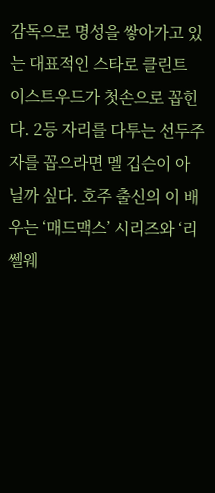감독으로 명성을 쌓아가고 있는 대표적인 스타로 클린트 이스트우드가 첫손으로 꼽힌다. 2등 자리를 다투는 선두주자를 꼽으라면 멜 깁슨이 아닐까 싶다. 호주 출신의 이 배우는 ‘매드맥스’ 시리즈와 ‘리쎌웨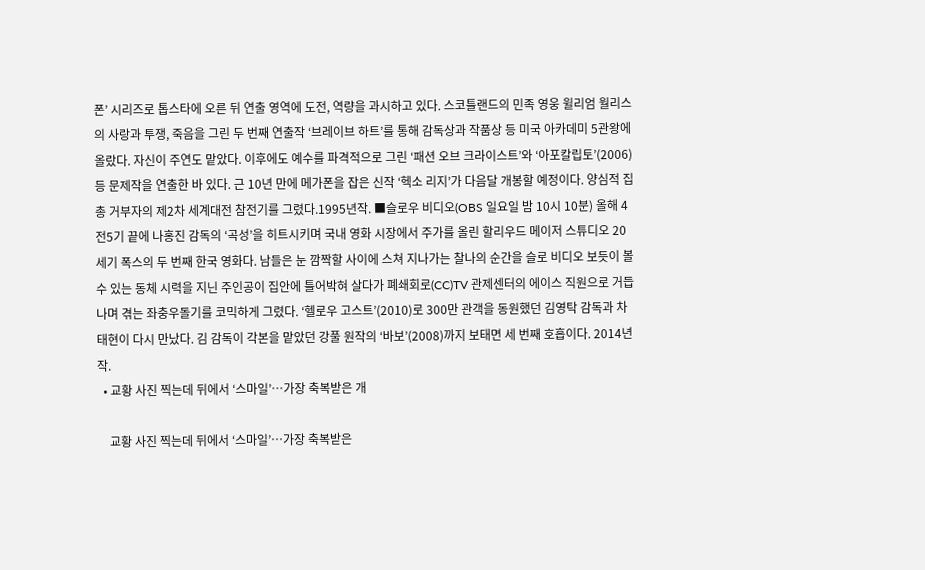폰’ 시리즈로 톱스타에 오른 뒤 연출 영역에 도전, 역량을 과시하고 있다. 스코틀랜드의 민족 영웅 윌리엄 월리스의 사랑과 투쟁, 죽음을 그린 두 번째 연출작 ‘브레이브 하트’를 통해 감독상과 작품상 등 미국 아카데미 5관왕에 올랐다. 자신이 주연도 맡았다. 이후에도 예수를 파격적으로 그린 ‘패션 오브 크라이스트’와 ‘아포칼립토’(2006) 등 문제작을 연출한 바 있다. 근 10년 만에 메가폰을 잡은 신작 ‘헥소 리지’가 다음달 개봉할 예정이다. 양심적 집총 거부자의 제2차 세계대전 참전기를 그렸다.1995년작. ■슬로우 비디오(OBS 일요일 밤 10시 10분) 올해 4전5기 끝에 나홍진 감독의 ‘곡성’을 히트시키며 국내 영화 시장에서 주가를 올린 할리우드 메이저 스튜디오 20세기 폭스의 두 번째 한국 영화다. 남들은 눈 깜짝할 사이에 스쳐 지나가는 찰나의 순간을 슬로 비디오 보듯이 볼 수 있는 동체 시력을 지닌 주인공이 집안에 틀어박혀 살다가 폐쇄회로(CC)TV 관제센터의 에이스 직원으로 거듭나며 겪는 좌충우돌기를 코믹하게 그렸다. ‘헬로우 고스트’(2010)로 300만 관객을 동원했던 김영탁 감독과 차태현이 다시 만났다. 김 감독이 각본을 맡았던 강풀 원작의 ‘바보’(2008)까지 보태면 세 번째 호흡이다. 2014년작.
  • 교황 사진 찍는데 뒤에서 ‘스마일’…가장 축복받은 개

    교황 사진 찍는데 뒤에서 ‘스마일’…가장 축복받은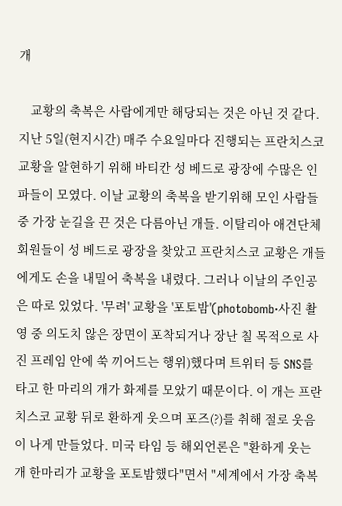개

    교황의 축복은 사람에게만 해당되는 것은 아닌 것 같다. 지난 5일(현지시간) 매주 수요일마다 진행되는 프란치스코 교황을 알현하기 위해 바티칸 성 베드로 광장에 수많은 인파들이 모였다. 이날 교황의 축복을 받기위해 모인 사람들 중 가장 눈길을 끈 것은 다름아닌 개들. 이탈리아 애견단체 회원들이 성 베드로 광장을 찾았고 프란치스코 교황은 개들에게도 손을 내밀어 축복을 내렸다. 그러나 이날의 주인공은 따로 있었다. '무려' 교황을 '포토밤'(photobomb·사진 촬영 중 의도치 않은 장면이 포착되거나 장난 칠 목적으로 사진 프레임 안에 쑥 끼어드는 행위)했다며 트위터 등 SNS를 타고 한 마리의 개가 화제를 모았기 때문이다. 이 개는 프란치스코 교황 뒤로 환하게 웃으며 포즈(?)를 취해 절로 웃음이 나게 만들었다. 미국 타임 등 해외언론은 "환하게 웃는 개 한마리가 교황을 포토밤했다"면서 "세계에서 가장 축복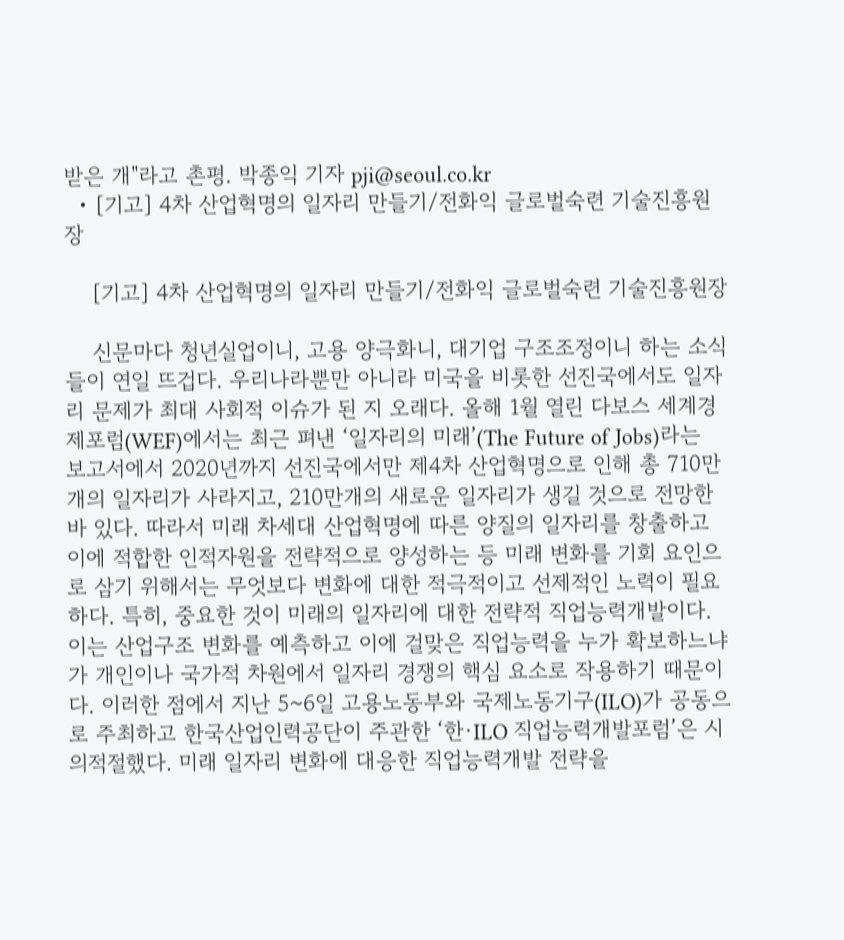받은 개"라고 촌평. 박종익 기자 pji@seoul.co.kr
  • [기고] 4차 산업혁명의 일자리 만들기/전화익 글로벌숙련 기술진흥원장

    [기고] 4차 산업혁명의 일자리 만들기/전화익 글로벌숙련 기술진흥원장

    신문마다 청년실업이니, 고용 양극화니, 대기업 구조조정이니 하는 소식들이 연일 뜨겁다. 우리나라뿐만 아니라 미국을 비롯한 선진국에서도 일자리 문제가 최대 사회적 이슈가 된 지 오래다. 올해 1월 열린 다보스 세계경제포럼(WEF)에서는 최근 펴낸 ‘일자리의 미래’(The Future of Jobs)라는 보고서에서 2020년까지 선진국에서만 제4차 산업혁명으로 인해 총 710만개의 일자리가 사라지고, 210만개의 새로운 일자리가 생길 것으로 전망한 바 있다. 따라서 미래 차세대 산업혁명에 따른 양질의 일자리를 창출하고 이에 적합한 인적자원을 전략적으로 양성하는 등 미래 변화를 기회 요인으로 삼기 위해서는 무엇보다 변화에 대한 적극적이고 선제적인 노력이 필요하다. 특히, 중요한 것이 미래의 일자리에 대한 전략적 직업능력개발이다. 이는 산업구조 변화를 예측하고 이에 걸맞은 직업능력을 누가 확보하느냐가 개인이나 국가적 차원에서 일자리 경쟁의 핵심 요소로 작용하기 때문이다. 이러한 점에서 지난 5~6일 고용노동부와 국제노동기구(ILO)가 공동으로 주최하고 한국산업인력공단이 주관한 ‘한·ILO 직업능력개발포럼’은 시의적절했다. 미래 일자리 변화에 대응한 직업능력개발 전략을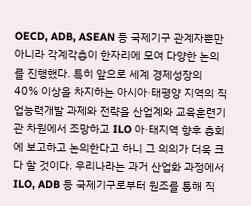OECD, ADB, ASEAN 등 국제기구 관계자뿐만 아니라 각계각층이 한자리에 모여 다양한 논의를 진행했다. 특히 앞으로 세계 경제성장의 40% 이상을 차지하는 아시아·태평양 지역의 직업능력개발 과제와 전략을 산업계와 교육훈련기관 차원에서 조망하고 ILO 아·태지역 향후 총회에 보고하고 논의한다고 하니 그 의의가 더욱 크다 할 것이다. 우리나라는 과거 산업화 과정에서 ILO, ADB 등 국제기구로부터 원조를 통해 직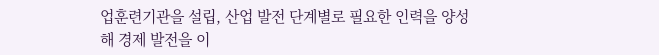업훈련기관을 설립, 산업 발전 단계별로 필요한 인력을 양성해 경제 발전을 이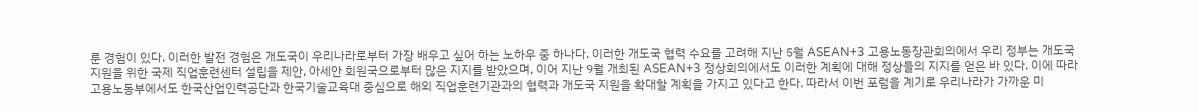룬 경험이 있다. 이러한 발전 경험은 개도국이 우리나라로부터 가장 배우고 싶어 하는 노하우 중 하나다. 이러한 개도국 협력 수요를 고려해 지난 5월 ASEAN+3 고용노동장관회의에서 우리 정부는 개도국 지원을 위한 국제 직업훈련센터 설립을 제안, 아세안 회원국으로부터 많은 지지를 받았으며, 이어 지난 9월 개최된 ASEAN+3 정상회의에서도 이러한 계획에 대해 정상들의 지지를 얻은 바 있다. 이에 따라 고용노동부에서도 한국산업인력공단과 한국기술교육대 중심으로 해외 직업훈련기관과의 협력과 개도국 지원을 확대할 계획을 가지고 있다고 한다. 따라서 이번 포럼을 계기로 우리나라가 가까운 미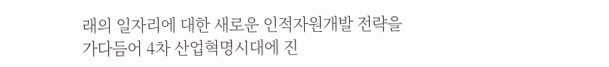래의 일자리에 대한 새로운 인적자원개발 전략을 가다듬어 4차 산업혁명시대에 진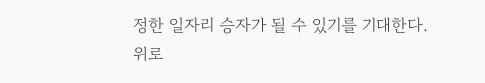정한 일자리 승자가 될 수 있기를 기대한다.
위로